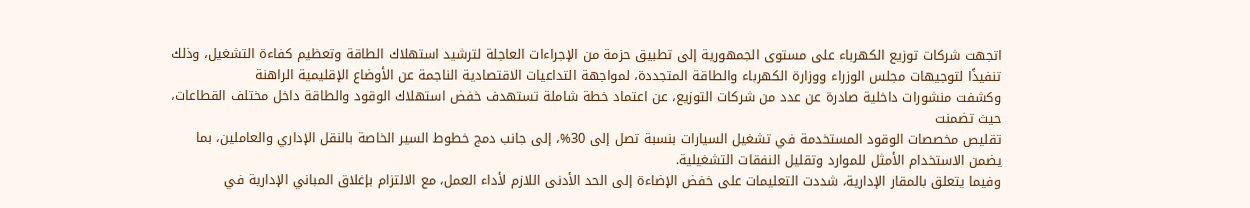اتجهت شركات توزيع الكهرباء على مستوى الجمهورية إلى تطبيق حزمة من الإجراءات العاجلة لترشيد استهلاك الطاقة وتعظيم كفاءة التشغيل، وذلك تنفيذًا لتوجيهات مجلس الوزراء ووزارة الكهرباء والطاقة المتجددة، لمواجهة التداعيات الاقتصادية الناجمة عن الأوضاع الإقليمية الراهنة
وكشفت منشورات داخلية صادرة عن عدد من شركات التوزيع، عن اعتماد خطة شاملة تستهدف خفض استهلاك الوقود والطاقة داخل مختلف القطاعات، حيث تضمنت
تقليص مخصصات الوقود المستخدمة في تشغيل السيارات بنسبة تصل إلى 30%، إلى جانب دمج خطوط السير الخاصة بالنقل الإداري والعاملين، بما يضمن الاستخدام الأمثل للموارد وتقليل النفقات التشغيلية.
وفيما يتعلق بالمقار الإدارية، شددت التعليمات على خفض الإضاءة إلى الحد الأدنى اللازم لأداء العمل، مع الالتزام بإغلاق المباني الإدارية في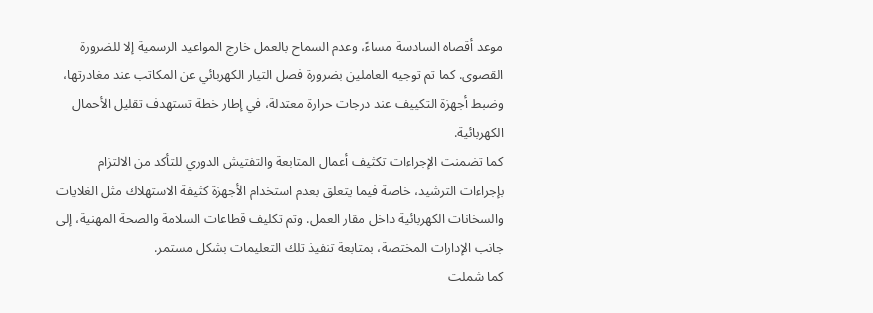موعد أقصاه السادسة مساءً، وعدم السماح بالعمل خارج المواعيد الرسمية إلا للضرورة القصوى. كما تم توجيه العاملين بضرورة فصل التيار الكهربائي عن المكاتب عند مغادرتها، وضبط أجهزة التكييف عند درجات حرارة معتدلة، في إطار خطة تستهدف تقليل الأحمال الكهربائية.
كما تضمنت الإجراءات تكثيف أعمال المتابعة والتفتيش الدوري للتأكد من الالتزام بإجراءات الترشيد، خاصة فيما يتعلق بعدم استخدام الأجهزة كثيفة الاستهلاك مثل الغلايات والسخانات الكهربائية داخل مقار العمل. وتم تكليف قطاعات السلامة والصحة المهنية، إلى جانب الإدارات المختصة، بمتابعة تنفيذ تلك التعليمات بشكل مستمر.
كما شملت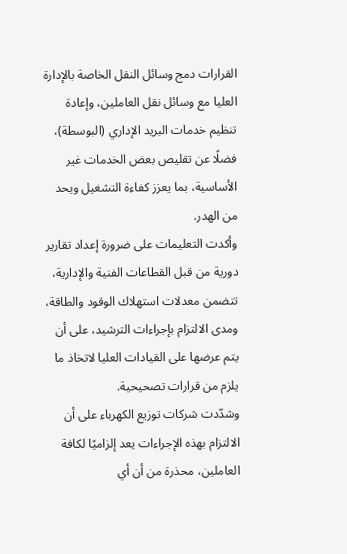القرارات دمج وسائل النقل الخاصة بالإدارة العليا مع وسائل نقل العاملين، وإعادة تنظيم خدمات البريد الإداري (البوسطة)، فضلًا عن تقليص بعض الخدمات غير الأساسية، بما يعزز كفاءة التشغيل ويحد من الهدر.
وأكدت التعليمات على ضرورة إعداد تقارير دورية من قبل القطاعات الفنية والإدارية، تتضمن معدلات استهلاك الوقود والطاقة، ومدى الالتزام بإجراءات الترشيد، على أن يتم عرضها على القيادات العليا لاتخاذ ما يلزم من قرارات تصحيحية.
وشدّدت شركات توزيع الكهرباء على أن الالتزام بهذه الإجراءات يعد إلزاميًا لكافة العاملين، محذرة من أن أي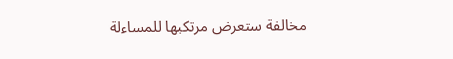مخالفة ستعرض مرتكبها للمساءلة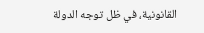القانونية، في ظل توجه الدولة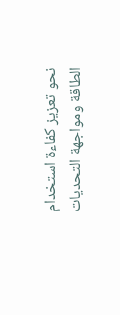نحو تعزيز كفاءة استخدام الطاقة ومواجهة التحديات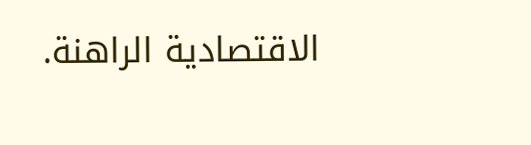الاقتصادية الراهنة.